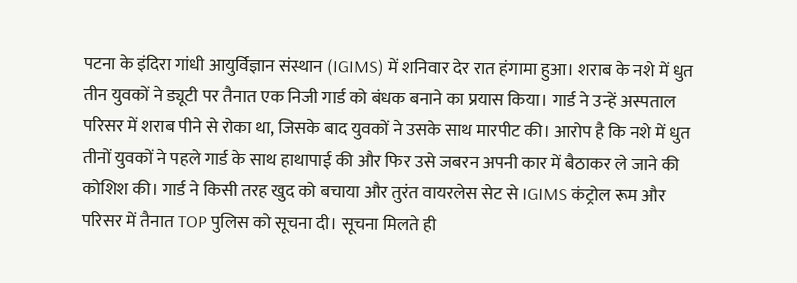पटना के इंदिरा गांधी आयुर्विज्ञान संस्थान (IGIMS) में शनिवार देर रात हंगामा हुआ। शराब के नशे में धुत तीन युवकों ने ड्यूटी पर तैनात एक निजी गार्ड को बंधक बनाने का प्रयास किया। गार्ड ने उन्हें अस्पताल परिसर में शराब पीने से रोका था, जिसके बाद युवकों ने उसके साथ मारपीट की। आरोप है कि नशे में धुत तीनों युवकों ने पहले गार्ड के साथ हाथापाई की और फिर उसे जबरन अपनी कार में बैठाकर ले जाने की कोशिश की। गार्ड ने किसी तरह खुद को बचाया और तुरंत वायरलेस सेट से IGIMS कंट्रोल रूम और परिसर में तैनात TOP पुलिस को सूचना दी। सूचना मिलते ही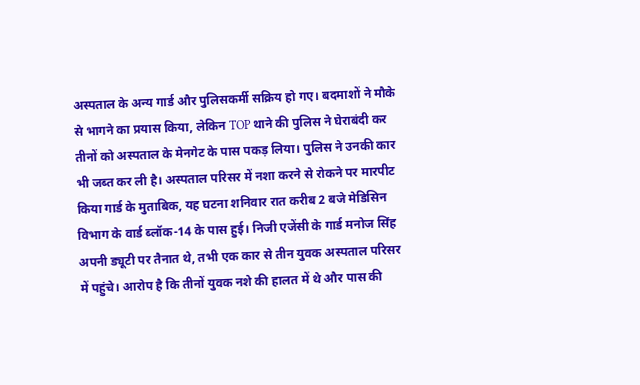अस्पताल के अन्य गार्ड और पुलिसकर्मी सक्रिय हो गए। बदमाशों ने मौके से भागने का प्रयास किया, लेकिन TOP थाने की पुलिस ने घेराबंदी कर तीनों को अस्पताल के मेनगेट के पास पकड़ लिया। पुलिस ने उनकी कार भी जब्त कर ली है। अस्पताल परिसर में नशा करने से रोकने पर मारपीट किया गार्ड के मुताबिक, यह घटना शनिवार रात करीब 2 बजे मेडिसिन विभाग के वार्ड ब्लॉक-14 के पास हुई। निजी एजेंसी के गार्ड मनोज सिंह अपनी ड्यूटी पर तैनात थे, तभी एक कार से तीन युवक अस्पताल परिसर में पहुंचे। आरोप है कि तीनों युवक नशे की हालत में थे और पास की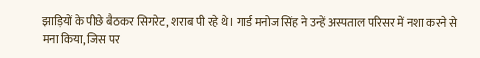झाड़ियों के पीछे बैठकर सिगरेट, शराब पी रहे थे। गार्ड मनोज सिंह ने उन्हें अस्पताल परिसर में नशा करने से मना किया, जिस पर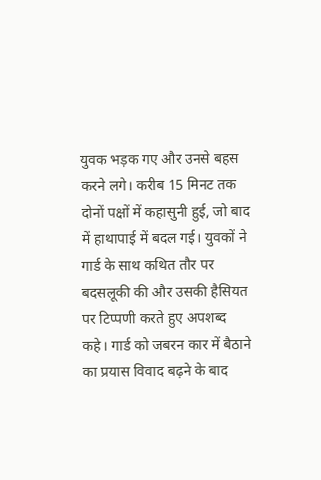युवक भड़क गए और उनसे बहस करने लगे। करीब 15 मिनट तक दोनों पक्षों में कहासुनी हुई, जो बाद में हाथापाई में बदल गई। युवकों ने गार्ड के साथ कथित तौर पर बदसलूकी की और उसकी हैसियत पर टिप्पणी करते हुए अपशब्द कहे। गार्ड को जबरन कार में बैठाने का प्रयास विवाद बढ़ने के बाद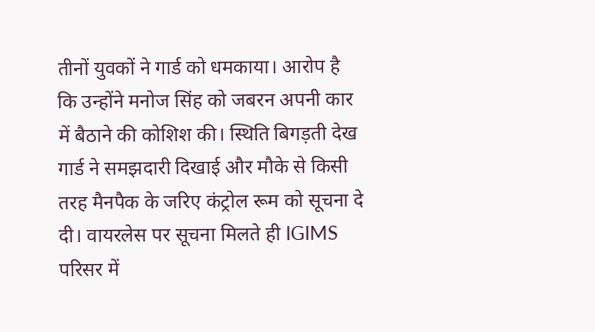तीनों युवकों ने गार्ड को धमकाया। आरोप है कि उन्होंने मनोज सिंह को जबरन अपनी कार में बैठाने की कोशिश की। स्थिति बिगड़ती देख गार्ड ने समझदारी दिखाई और मौके से किसी तरह मैनपैक के जरिए कंट्रोल रूम को सूचना दे दी। वायरलेस पर सूचना मिलते ही IGIMS परिसर में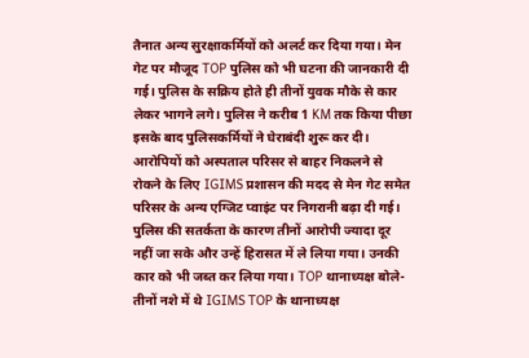तैनात अन्य सुरक्षाकर्मियों को अलर्ट कर दिया गया। मेन गेट पर मौजूद TOP पुलिस को भी घटना की जानकारी दी गई। पुलिस के सक्रिय होते ही तीनों युवक मौके से कार लेकर भागने लगे। पुलिस ने करीब 1 KM तक किया पीछा इसके बाद पुलिसकर्मियों ने घेराबंदी शुरू कर दी। आरोपियों को अस्पताल परिसर से बाहर निकलने से रोकने के लिए IGIMS प्रशासन की मदद से मेन गेट समेत परिसर के अन्य एग्जिट प्वाइंट पर निगरानी बढ़ा दी गई। पुलिस की सतर्कता के कारण तीनों आरोपी ज्यादा दूर नहीं जा सके और उन्हें हिरासत में ले लिया गया। उनकी कार को भी जब्त कर लिया गया। TOP थानाध्यक्ष बोले- तीनों नशे में थे IGIMS TOP के थानाध्यक्ष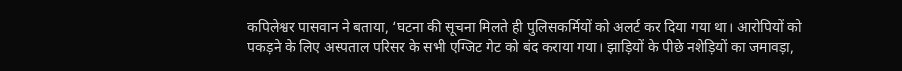कपिलेश्वर पासवान ने बताया, ‘घटना की सूचना मिलते ही पुलिसकर्मियों को अलर्ट कर दिया गया था। आरोपियों को पकड़ने के लिए अस्पताल परिसर के सभी एग्जिट गेट को बंद कराया गया। झाड़ियों के पीछे नशेड़ियों का जमावड़ा,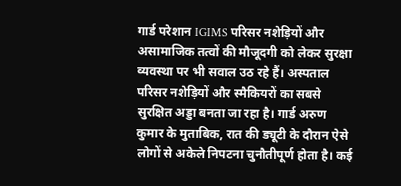गार्ड परेशान IGIMS परिसर नशेड़ियों और असामाजिक तत्वों की मौजूदगी को लेकर सुरक्षा व्यवस्था पर भी सवाल उठ रहे हैं। अस्पताल परिसर नशेड़ियों और स्मैकियरों का सबसे सुरक्षित अड्डा बनता जा रहा है। गार्ड अरुण कुमार के मुताबिक, रात की ड्यूटी के दौरान ऐसे लोगों से अकेले निपटना चुनौतीपूर्ण होता है। कई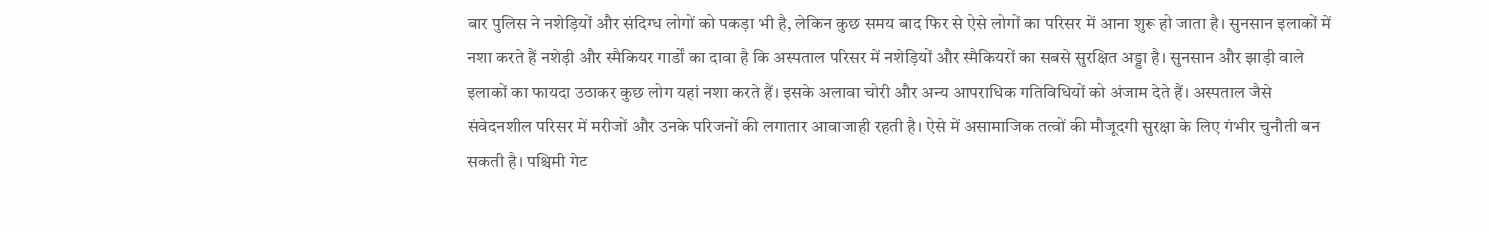बार पुलिस ने नशेड़ियों और संदिग्ध लोगों को पकड़ा भी है, लेकिन कुछ समय बाद फिर से ऐसे लोगों का परिसर में आना शुरू हो जाता है। सुनसान इलाकों में नशा करते हैं नशेड़ी और स्मैकियर गार्डों का दावा है कि अस्पताल परिसर में नशेड़ियों और स्मैकियरों का सबसे सुरक्षित अड्डा है। सुनसान और झाड़ी वाले इलाकों का फायदा उठाकर कुछ लोग यहां नशा करते हैं। इसके अलावा चोरी और अन्य आपराधिक गतिविधियों को अंजाम देते हैं। अस्पताल जैसे संवेदनशील परिसर में मरीजों और उनके परिजनों की लगातार आवाजाही रहती है। ऐसे में असामाजिक तत्वों की मौजूदगी सुरक्षा के लिए गंभीर चुनौती बन सकती है। पश्चिमी गेट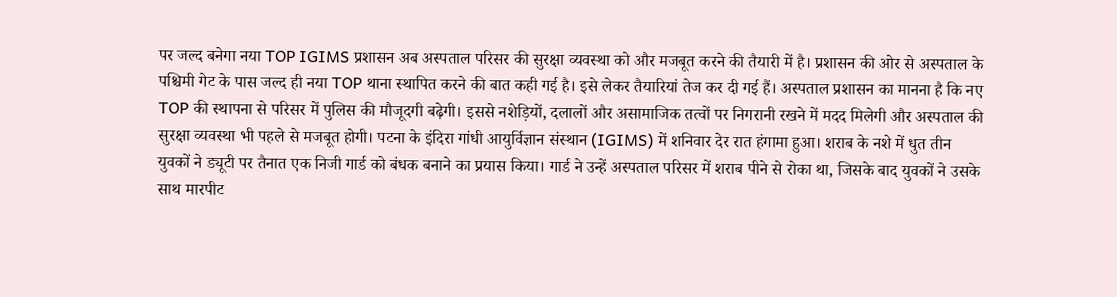पर जल्द बनेगा नया TOP IGIMS प्रशासन अब अस्पताल परिसर की सुरक्षा व्यवस्था को और मजबूत करने की तैयारी में है। प्रशासन की ओर से अस्पताल के पश्चिमी गेट के पास जल्द ही नया TOP थाना स्थापित करने की बात कही गई है। इसे लेकर तैयारियां तेज कर दी गई हैं। अस्पताल प्रशासन का मानना है कि नए TOP की स्थापना से परिसर में पुलिस की मौजूदगी बढ़ेगी। इससे नशेड़ियों, दलालों और असामाजिक तत्वों पर निगरानी रखने में मदद मिलेगी और अस्पताल की सुरक्षा व्यवस्था भी पहले से मजबूत होगी। पटना के इंदिरा गांधी आयुर्विज्ञान संस्थान (IGIMS) में शनिवार देर रात हंगामा हुआ। शराब के नशे में धुत तीन युवकों ने ड्यूटी पर तैनात एक निजी गार्ड को बंधक बनाने का प्रयास किया। गार्ड ने उन्हें अस्पताल परिसर में शराब पीने से रोका था, जिसके बाद युवकों ने उसके साथ मारपीट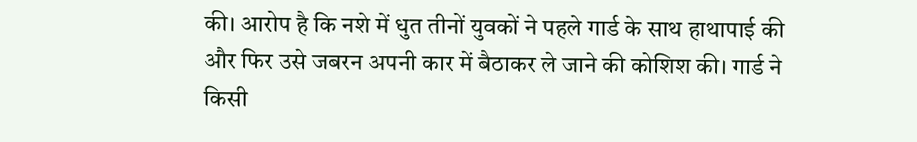की। आरोप है कि नशे में धुत तीनों युवकों ने पहले गार्ड के साथ हाथापाई की और फिर उसे जबरन अपनी कार में बैठाकर ले जाने की कोशिश की। गार्ड ने किसी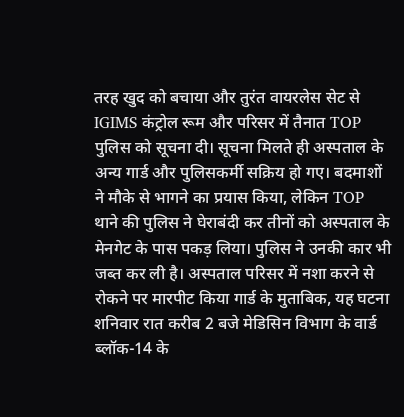तरह खुद को बचाया और तुरंत वायरलेस सेट से IGIMS कंट्रोल रूम और परिसर में तैनात TOP पुलिस को सूचना दी। सूचना मिलते ही अस्पताल के अन्य गार्ड और पुलिसकर्मी सक्रिय हो गए। बदमाशों ने मौके से भागने का प्रयास किया, लेकिन TOP थाने की पुलिस ने घेराबंदी कर तीनों को अस्पताल के मेनगेट के पास पकड़ लिया। पुलिस ने उनकी कार भी जब्त कर ली है। अस्पताल परिसर में नशा करने से रोकने पर मारपीट किया गार्ड के मुताबिक, यह घटना शनिवार रात करीब 2 बजे मेडिसिन विभाग के वार्ड ब्लॉक-14 के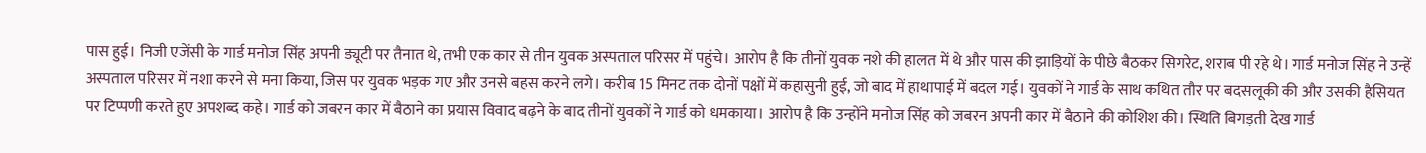पास हुई। निजी एजेंसी के गार्ड मनोज सिंह अपनी ड्यूटी पर तैनात थे, तभी एक कार से तीन युवक अस्पताल परिसर में पहुंचे। आरोप है कि तीनों युवक नशे की हालत में थे और पास की झाड़ियों के पीछे बैठकर सिगरेट, शराब पी रहे थे। गार्ड मनोज सिंह ने उन्हें अस्पताल परिसर में नशा करने से मना किया, जिस पर युवक भड़क गए और उनसे बहस करने लगे। करीब 15 मिनट तक दोनों पक्षों में कहासुनी हुई, जो बाद में हाथापाई में बदल गई। युवकों ने गार्ड के साथ कथित तौर पर बदसलूकी की और उसकी हैसियत पर टिप्पणी करते हुए अपशब्द कहे। गार्ड को जबरन कार में बैठाने का प्रयास विवाद बढ़ने के बाद तीनों युवकों ने गार्ड को धमकाया। आरोप है कि उन्होंने मनोज सिंह को जबरन अपनी कार में बैठाने की कोशिश की। स्थिति बिगड़ती देख गार्ड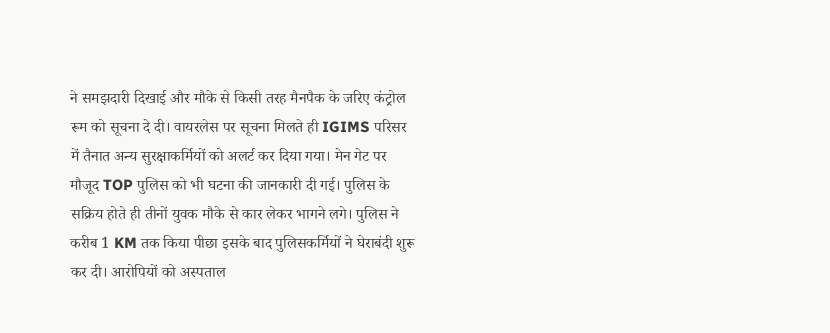ने समझदारी दिखाई और मौके से किसी तरह मैनपैक के जरिए कंट्रोल रूम को सूचना दे दी। वायरलेस पर सूचना मिलते ही IGIMS परिसर में तैनात अन्य सुरक्षाकर्मियों को अलर्ट कर दिया गया। मेन गेट पर मौजूद TOP पुलिस को भी घटना की जानकारी दी गई। पुलिस के सक्रिय होते ही तीनों युवक मौके से कार लेकर भागने लगे। पुलिस ने करीब 1 KM तक किया पीछा इसके बाद पुलिसकर्मियों ने घेराबंदी शुरू कर दी। आरोपियों को अस्पताल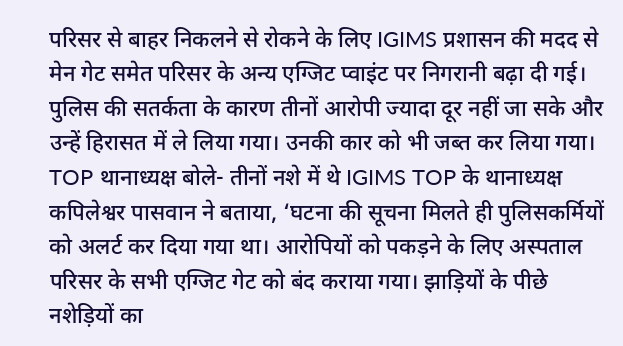परिसर से बाहर निकलने से रोकने के लिए IGIMS प्रशासन की मदद से मेन गेट समेत परिसर के अन्य एग्जिट प्वाइंट पर निगरानी बढ़ा दी गई। पुलिस की सतर्कता के कारण तीनों आरोपी ज्यादा दूर नहीं जा सके और उन्हें हिरासत में ले लिया गया। उनकी कार को भी जब्त कर लिया गया। TOP थानाध्यक्ष बोले- तीनों नशे में थे IGIMS TOP के थानाध्यक्ष कपिलेश्वर पासवान ने बताया, ‘घटना की सूचना मिलते ही पुलिसकर्मियों को अलर्ट कर दिया गया था। आरोपियों को पकड़ने के लिए अस्पताल परिसर के सभी एग्जिट गेट को बंद कराया गया। झाड़ियों के पीछे नशेड़ियों का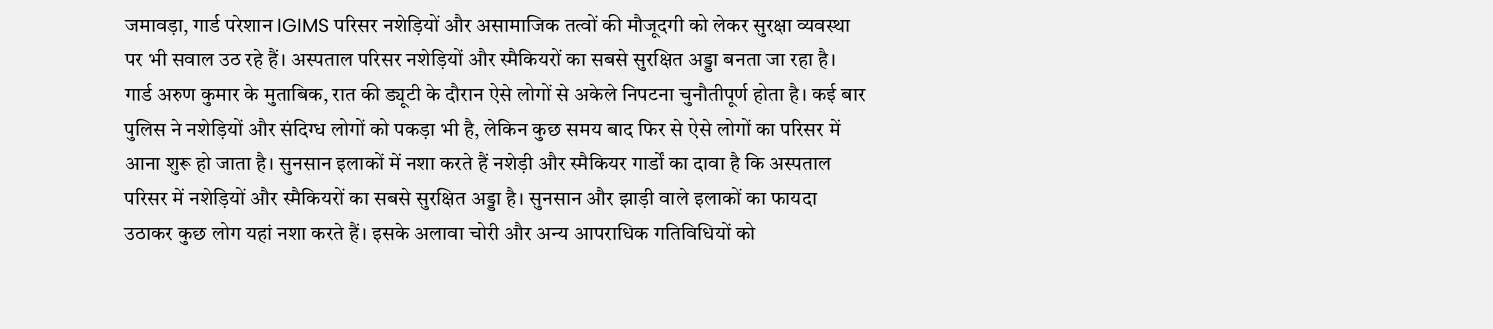जमावड़ा, गार्ड परेशान IGIMS परिसर नशेड़ियों और असामाजिक तत्वों की मौजूदगी को लेकर सुरक्षा व्यवस्था पर भी सवाल उठ रहे हैं। अस्पताल परिसर नशेड़ियों और स्मैकियरों का सबसे सुरक्षित अड्डा बनता जा रहा है। गार्ड अरुण कुमार के मुताबिक, रात की ड्यूटी के दौरान ऐसे लोगों से अकेले निपटना चुनौतीपूर्ण होता है। कई बार पुलिस ने नशेड़ियों और संदिग्ध लोगों को पकड़ा भी है, लेकिन कुछ समय बाद फिर से ऐसे लोगों का परिसर में आना शुरू हो जाता है। सुनसान इलाकों में नशा करते हैं नशेड़ी और स्मैकियर गार्डों का दावा है कि अस्पताल परिसर में नशेड़ियों और स्मैकियरों का सबसे सुरक्षित अड्डा है। सुनसान और झाड़ी वाले इलाकों का फायदा उठाकर कुछ लोग यहां नशा करते हैं। इसके अलावा चोरी और अन्य आपराधिक गतिविधियों को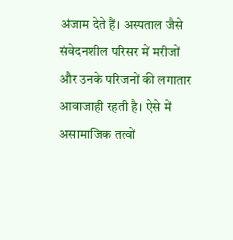अंजाम देते हैं। अस्पताल जैसे संवेदनशील परिसर में मरीजों और उनके परिजनों की लगातार आवाजाही रहती है। ऐसे में असामाजिक तत्वों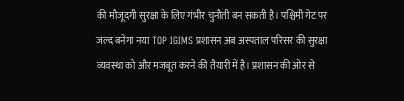की मौजूदगी सुरक्षा के लिए गंभीर चुनौती बन सकती है। पश्चिमी गेट पर जल्द बनेगा नया TOP IGIMS प्रशासन अब अस्पताल परिसर की सुरक्षा व्यवस्था को और मजबूत करने की तैयारी में है। प्रशासन की ओर से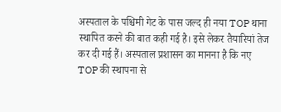अस्पताल के पश्चिमी गेट के पास जल्द ही नया TOP थाना स्थापित करने की बात कही गई है। इसे लेकर तैयारियां तेज कर दी गई हैं। अस्पताल प्रशासन का मानना है कि नए TOP की स्थापना से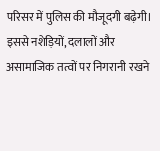परिसर में पुलिस की मौजूदगी बढ़ेगी। इससे नशेड़ियों, दलालों और असामाजिक तत्वों पर निगरानी रखने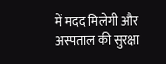में मदद मिलेगी और अस्पताल की सुरक्षा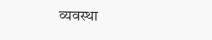व्यवस्था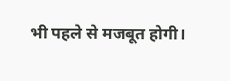भी पहले से मजबूत होगी।